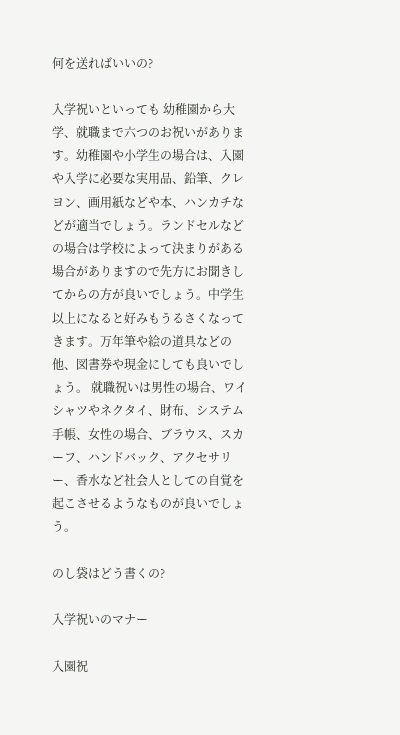何を送ればいいの?

入学祝いといっても 幼稚園から大学、就職まで六つのお祝いがあります。幼稚園や小学生の場合は、入園や入学に必要な実用品、鉛筆、クレヨン、画用紙などや本、ハンカチなどが適当でしょう。ランドセルなどの場合は学校によって決まりがある場合がありますので先方にお聞きしてからの方が良いでしょう。中学生以上になると好みもうるさくなってきます。万年筆や絵の道具などの他、図書券や現金にしても良いでしょう。 就職祝いは男性の場合、ワイシャツやネクタイ、財布、システム手帳、女性の場合、ブラウス、スカーフ、ハンドバック、アクセサリー、香水など社会人としての自覚を起こさせるようなものが良いでしょう。

のし袋はどう書くの?

入学祝いのマナー

入園祝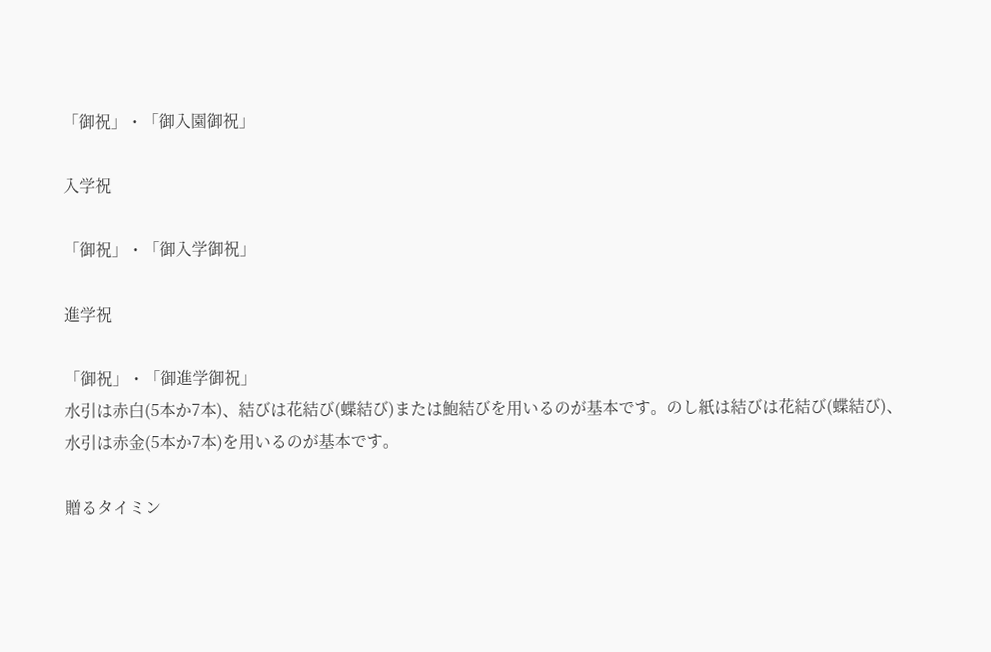「御祝」・「御入園御祝」

入学祝

「御祝」・「御入学御祝」

進学祝

「御祝」・「御進学御祝」
水引は赤白(5本か7本)、結びは花結び(蝶結び)または鮑結びを用いるのが基本です。のし紙は結びは花結び(蝶結び)、水引は赤金(5本か7本)を用いるのが基本です。

贈るタイミン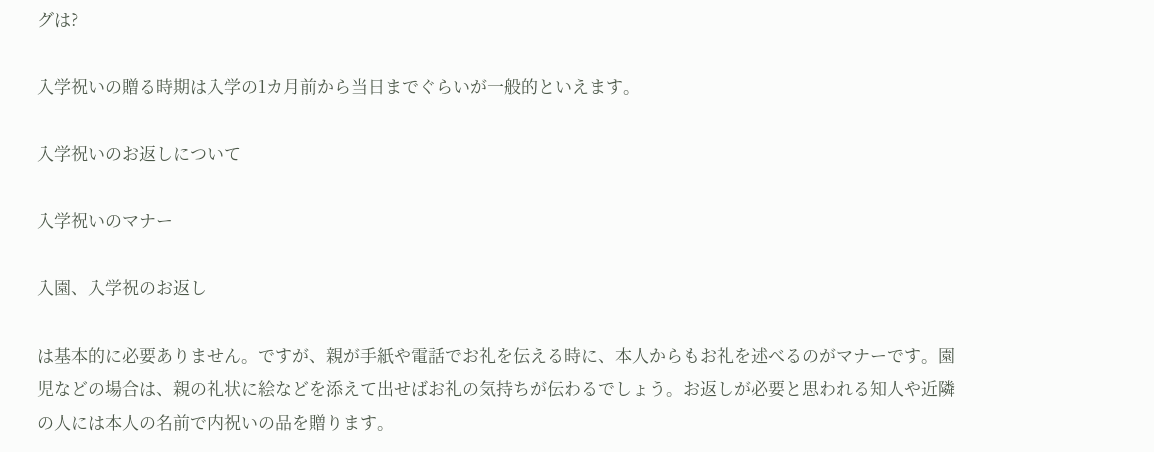グは?

入学祝いの贈る時期は入学の1カ月前から当日までぐらいが一般的といえます。

入学祝いのお返しについて

入学祝いのマナー

入園、入学祝のお返し

は基本的に必要ありません。ですが、親が手紙や電話でお礼を伝える時に、本人からもお礼を述べるのがマナーです。園児などの場合は、親の礼状に絵などを添えて出せばお礼の気持ちが伝わるでしょう。お返しが必要と思われる知人や近隣の人には本人の名前で内祝いの品を贈ります。